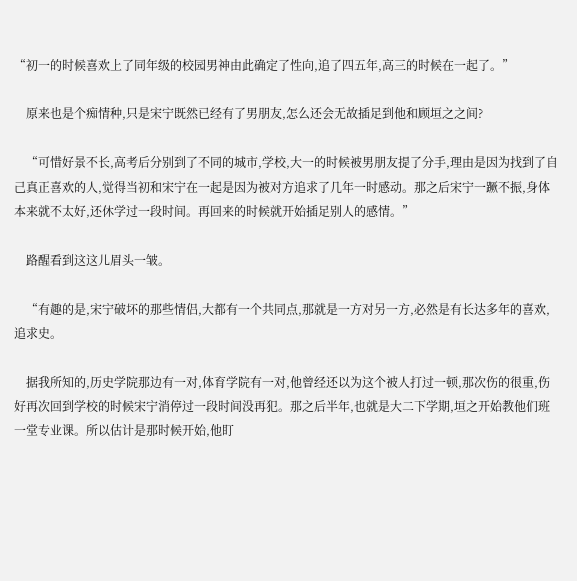“初一的时候喜欢上了同年级的校园男神由此确定了性向,追了四五年,高三的时候在一起了。”

    原来也是个痴情种,只是宋宁既然已经有了男朋友,怎么还会无故插足到他和顾垣之之间?

    “可惜好景不长,高考后分别到了不同的城市,学校,大一的时候被男朋友提了分手,理由是因为找到了自己真正喜欢的人,觉得当初和宋宁在一起是因为被对方追求了几年一时感动。那之后宋宁一蹶不振,身体本来就不太好,还休学过一段时间。再回来的时候就开始插足别人的感情。”

    路醒看到这这儿眉头一皱。

    “有趣的是,宋宁破坏的那些情侣,大都有一个共同点,那就是一方对另一方,必然是有长达多年的喜欢,追求史。

    据我所知的,历史学院那边有一对,体育学院有一对,他曾经还以为这个被人打过一顿,那次伤的很重,伤好再次回到学校的时候宋宁消停过一段时间没再犯。那之后半年,也就是大二下学期,垣之开始教他们班一堂专业课。所以估计是那时候开始,他盯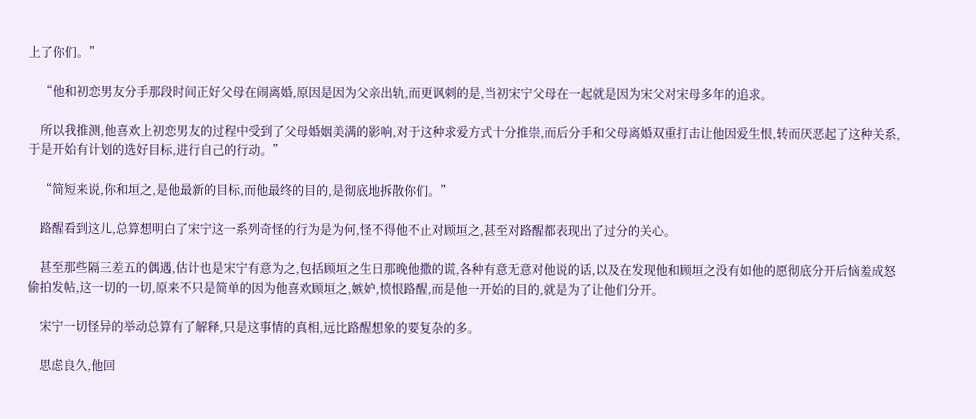上了你们。”

    “他和初恋男友分手那段时间正好父母在闹离婚,原因是因为父亲出轨,而更讽刺的是,当初宋宁父母在一起就是因为宋父对宋母多年的追求。

    所以我推测,他喜欢上初恋男友的过程中受到了父母婚姻美满的影响,对于这种求爱方式十分推崇,而后分手和父母离婚双重打击让他因爱生恨,转而厌恶起了这种关系,于是开始有计划的选好目标,进行自己的行动。”

    “简短来说,你和垣之,是他最新的目标,而他最终的目的,是彻底地拆散你们。”

    路醒看到这儿,总算想明白了宋宁这一系列奇怪的行为是为何,怪不得他不止对顾垣之,甚至对路醒都表现出了过分的关心。

    甚至那些隔三差五的偶遇,估计也是宋宁有意为之,包括顾垣之生日那晚他撒的谎,各种有意无意对他说的话,以及在发现他和顾垣之没有如他的愿彻底分开后恼羞成怒偷拍发帖,这一切的一切,原来不只是简单的因为他喜欢顾垣之,嫉妒,愤恨路醒,而是他一开始的目的,就是为了让他们分开。

    宋宁一切怪异的举动总算有了解释,只是这事情的真相,远比路醒想象的要复杂的多。

    思虑良久,他回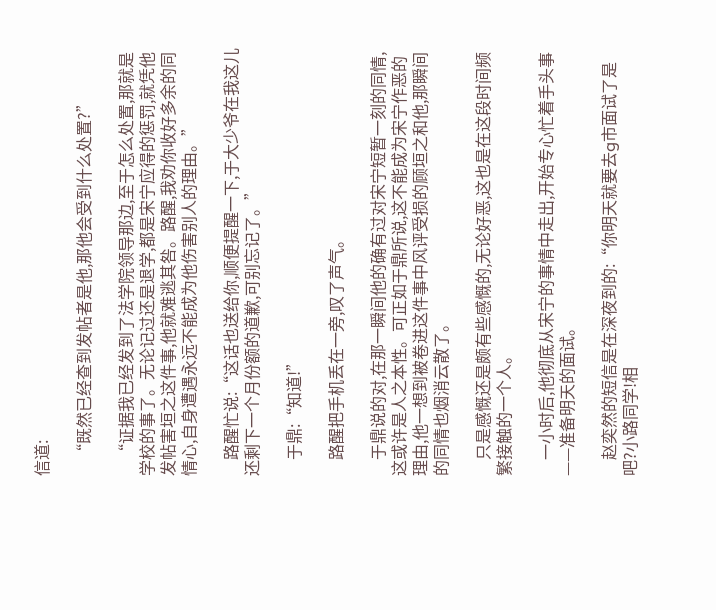信道:

    “既然已经查到发帖者是他,那他会受到什么处置?”

    “证据我已经发到了法学院领导那边,至于怎么处置,那就是学校的事了。无论记过还是退学,都是宋宁应得的惩罚,就凭他发帖害垣之这件事,他就难逃其咎。路醒,我劝你收好多余的同情心,自身遭遇永远不能成为他伤害别人的理由。”

    路醒忙说:“这话也送给你,顺便提醒一下,于大少爷在我这儿还剩下一个月份额的道歉,可别忘记了。”

    于鼎:“知道!”

    路醒把手机丢在一旁,叹了声气。

    于鼎说的对,在那一瞬间他的确有过对宋宁短暂一刻的同情,这或许是人之本性。可正如于鼎所说,这不能成为宋宁作恶的理由,他一想到被卷进这件事中风评受损的顾垣之和他,那瞬间的同情也烟消云散了。

    只是感慨还是颇有些感慨的,无论好恶,这也是在这段时间频繁接触的一个人。

    一小时后,他彻底从宋宁的事情中走出,开始专心忙着手头事——准备明天的面试。

    赵奕然的短信是在深夜到的:“你明天就要去g市面试了是吧?小路同学!相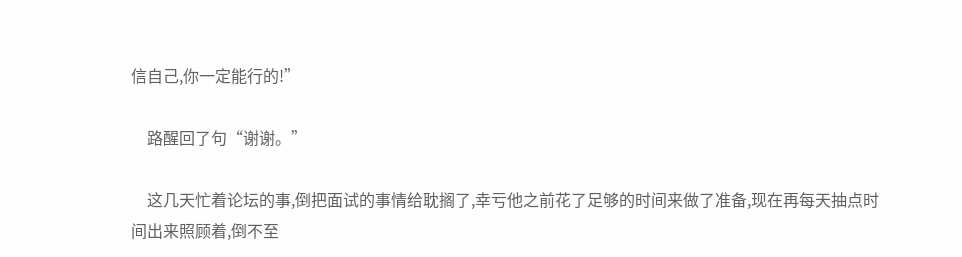信自己,你一定能行的!”

    路醒回了句“谢谢。”

    这几天忙着论坛的事,倒把面试的事情给耽搁了,幸亏他之前花了足够的时间来做了准备,现在再每天抽点时间出来照顾着,倒不至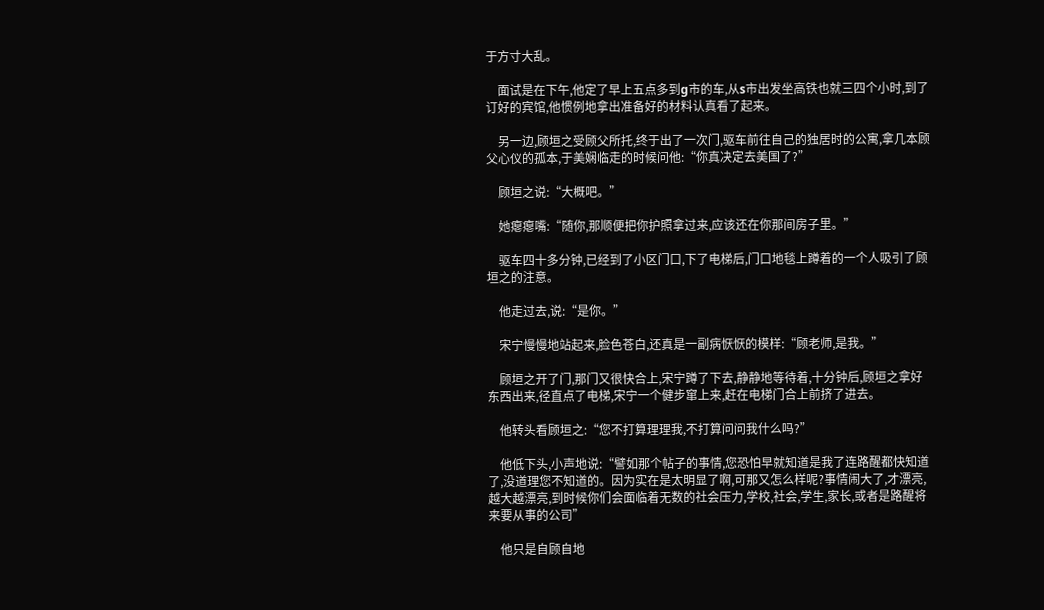于方寸大乱。

    面试是在下午,他定了早上五点多到g市的车,从s市出发坐高铁也就三四个小时,到了订好的宾馆,他惯例地拿出准备好的材料认真看了起来。

    另一边,顾垣之受顾父所托,终于出了一次门,驱车前往自己的独居时的公寓,拿几本顾父心仪的孤本,于美娴临走的时候问他:“你真决定去美国了?”

    顾垣之说:“大概吧。”

    她瘪瘪嘴:“随你,那顺便把你护照拿过来,应该还在你那间房子里。”

    驱车四十多分钟,已经到了小区门口,下了电梯后,门口地毯上蹲着的一个人吸引了顾垣之的注意。

    他走过去,说:“是你。”

    宋宁慢慢地站起来,脸色苍白,还真是一副病恹恹的模样:“顾老师,是我。”

    顾垣之开了门,那门又很快合上,宋宁蹲了下去,静静地等待着,十分钟后,顾垣之拿好东西出来,径直点了电梯,宋宁一个健步窜上来,赶在电梯门合上前挤了进去。

    他转头看顾垣之:“您不打算理理我,不打算问问我什么吗?”

    他低下头,小声地说:“譬如那个帖子的事情,您恐怕早就知道是我了连路醒都快知道了,没道理您不知道的。因为实在是太明显了啊,可那又怎么样呢?事情闹大了,才漂亮,越大越漂亮,到时候你们会面临着无数的社会压力,学校,社会,学生,家长,或者是路醒将来要从事的公司”

    他只是自顾自地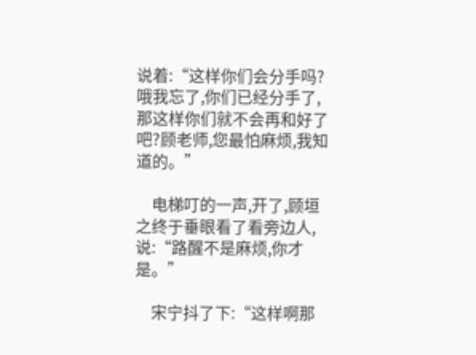说着:“这样你们会分手吗?哦我忘了,你们已经分手了,那这样你们就不会再和好了吧?顾老师,您最怕麻烦,我知道的。”

    电梯叮的一声,开了,顾垣之终于垂眼看了看旁边人,说:“路醒不是麻烦,你才是。”

    宋宁抖了下:“这样啊那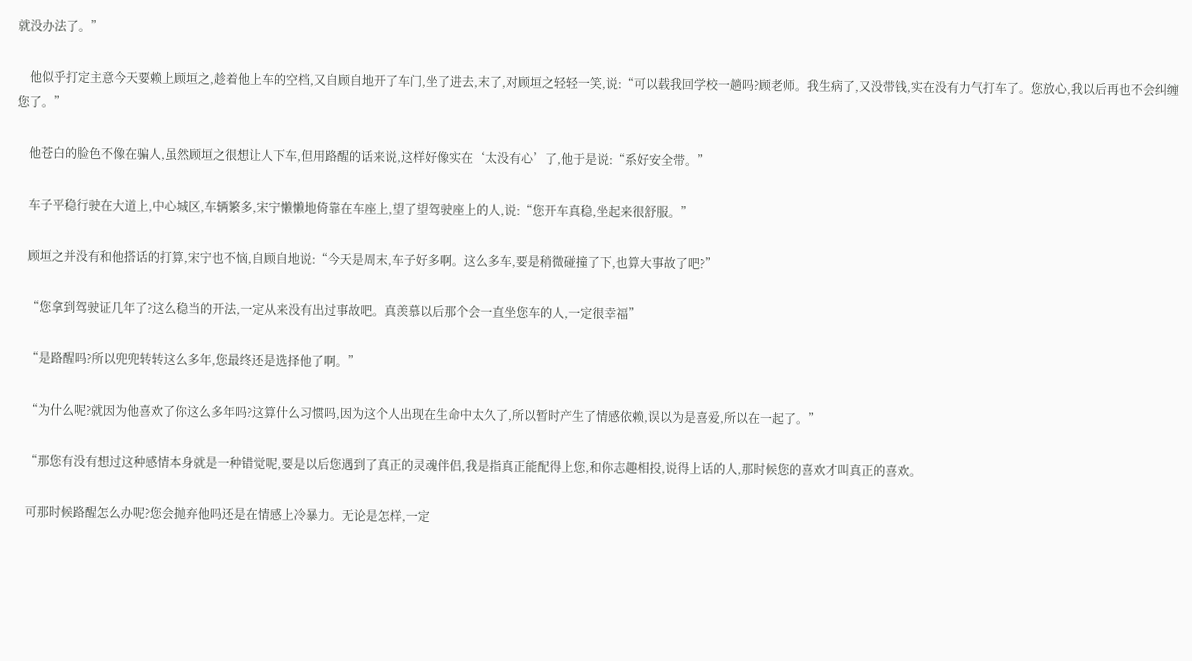就没办法了。”

    他似乎打定主意今天要赖上顾垣之,趁着他上车的空档,又自顾自地开了车门,坐了进去,末了,对顾垣之轻轻一笑,说:“可以载我回学校一趟吗?顾老师。我生病了,又没带钱,实在没有力气打车了。您放心,我以后再也不会纠缠您了。”

    他苍白的脸色不像在骗人,虽然顾垣之很想让人下车,但用路醒的话来说,这样好像实在‘太没有心’了,他于是说:“系好安全带。”

    车子平稳行驶在大道上,中心城区,车辆繁多,宋宁懒懒地倚靠在车座上,望了望驾驶座上的人,说:“您开车真稳,坐起来很舒服。”

    顾垣之并没有和他搭话的打算,宋宁也不恼,自顾自地说:“今天是周末,车子好多啊。这么多车,要是稍微碰撞了下,也算大事故了吧?”

    “您拿到驾驶证几年了?这么稳当的开法,一定从来没有出过事故吧。真羡慕以后那个会一直坐您车的人,一定很幸福”

    “是路醒吗?所以兜兜转转这么多年,您最终还是选择他了啊。”

    “为什么呢?就因为他喜欢了你这么多年吗?这算什么习惯吗,因为这个人出现在生命中太久了,所以暂时产生了情感依赖,误以为是喜爱,所以在一起了。”

    “那您有没有想过这种感情本身就是一种错觉呢,要是以后您遇到了真正的灵魂伴侣,我是指真正能配得上您,和你志趣相投,说得上话的人,那时候您的喜欢才叫真正的喜欢。

    可那时候路醒怎么办呢?您会抛弃他吗还是在情感上冷暴力。无论是怎样,一定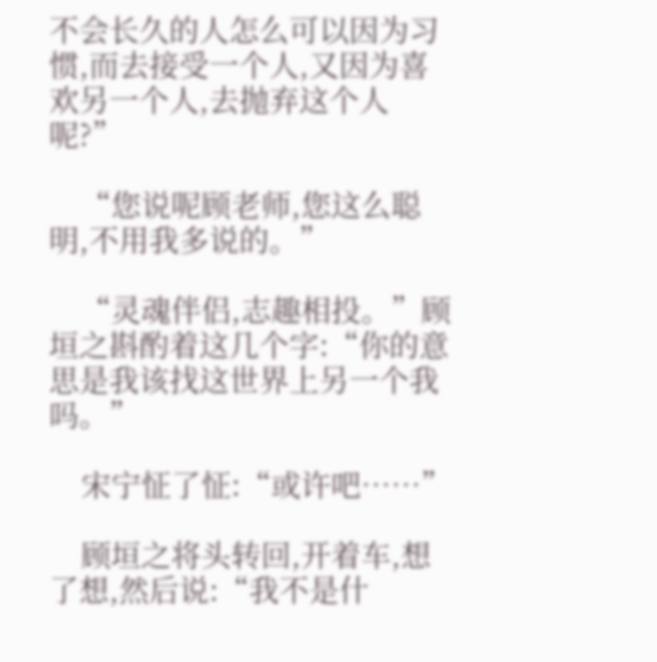不会长久的人怎么可以因为习惯,而去接受一个人,又因为喜欢另一个人,去抛弃这个人呢?”

    “您说呢顾老师,您这么聪明,不用我多说的。”

    “灵魂伴侣,志趣相投。”顾垣之斟酌着这几个字:“你的意思是我该找这世界上另一个我吗。”

    宋宁怔了怔:“或许吧……”

    顾垣之将头转回,开着车,想了想,然后说:“我不是什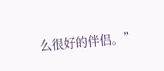么很好的伴侣。”